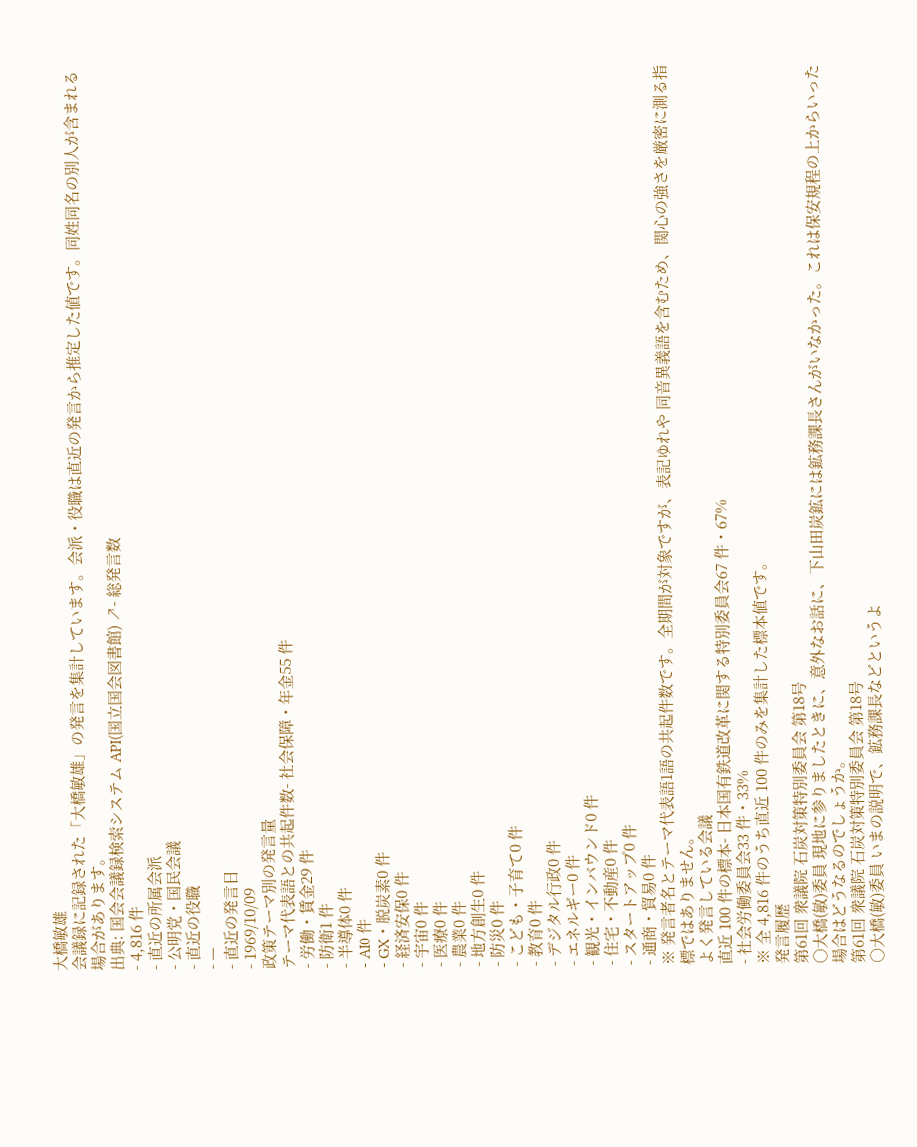大橋敏雄
会議録に記録された「大橋敏雄」の発言を集計しています。会派・役職は直近の発言から推定した値です。同姓同名の別人が含まれる場合があります。
出典: 国会会議録検索システム API(国立国会図書館) ↗- 総発言数
- 4,816 件
- 直近の所属会派
- 公明党・国民会議
- 直近の役職
- —
- 直近の発言日
- 1969/10/09
政策テーマ別の発言量
テーマ代表語との共起件数- 社会保障・年金55 件
- 労働・賃金29 件
- 防衛1 件
- 半導体0 件
- AI0 件
- GX・脱炭素0 件
- 経済安保0 件
- 宇宙0 件
- 医療0 件
- 農業0 件
- 地方創生0 件
- 防災0 件
- こども・子育て0 件
- 教育0 件
- デジタル行政0 件
- エネルギー0 件
- 観光・インバウンド0 件
- 住宅・不動産0 件
- スタートアップ0 件
- 通商・貿易0 件
※ 発言者名とテーマ代表語1語の共起件数です。全期間が対象ですが、表記ゆれや 同音異義語を含むため、関心の強さを厳密に測る指標ではありません。
よく発言している会議
直近 100 件の標本- 日本国有鉄道改革に関する特別委員会67 件・67%
- 社会労働委員会33 件・33%
※ 全 4,816 件のうち直近 100 件のみを集計した標本値です。
発言履歴
第61回 衆議院 石炭対策特別委員会 第18号
○大橋(敏)委員 現地に参りましたときに、意外なお話に、下山田炭鉱には鉱務課長さんがいなかった。これは保安規程の上からいった場合はどうなるのでしょうか。
第61回 衆議院 石炭対策特別委員会 第18号
○大橋(敏)委員 いまの説明で、鉱務課長などというよ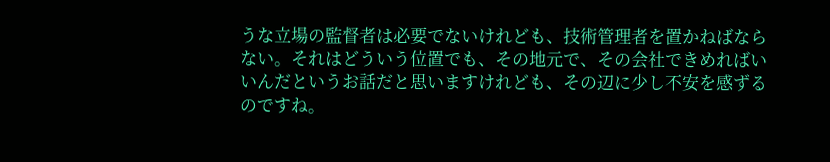うな立場の監督者は必要でないけれども、技術管理者を置かねばならない。それはどういう位置でも、その地元で、その会社できめればいいんだというお話だと思いますけれども、その辺に少し不安を感ずるのですね。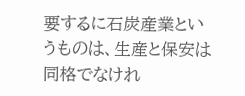要するに石炭産業というものは、生産と保安は同格でなけれ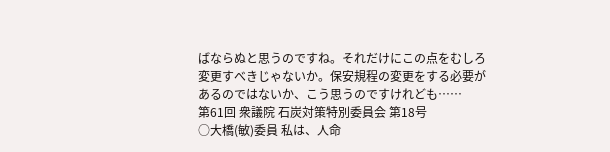ばならぬと思うのですね。それだけにこの点をむしろ変更すべきじゃないか。保安規程の変更をする必要があるのではないか、こう思うのですけれども……
第61回 衆議院 石炭対策特別委員会 第18号
○大橋(敏)委員 私は、人命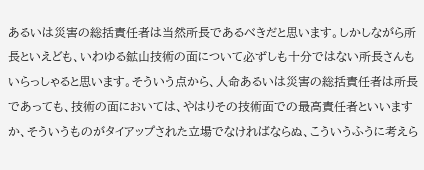あるいは災害の総括責任者は当然所長であるべきだと思います。しかしながら所長といえども、いわゆる鉱山技術の面について必ずしも十分ではない所長さんもいらっしゃると思います。そういう点から、人命あるいは災害の総括責任者は所長であっても、技術の面においては、やはりその技術面での最高責任者といいますか、そういうものがタイアップされた立場でなければならぬ、こういうふうに考えら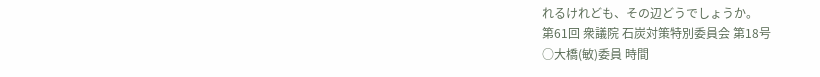れるけれども、その辺どうでしょうか。
第61回 衆議院 石炭対策特別委員会 第18号
○大橋(敏)委員 時間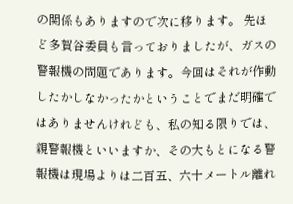の関係もありますので次に移ります。 先ほど多賀谷委員も言っておりましたが、ガスの警報機の問題であります。今回はそれが作動したかしなかったかということでまだ明確ではありませんけれども、私の知る限りでは、親警報機といいますか、その大もとになる警報機は現場よりは二百五、六十メートル離れ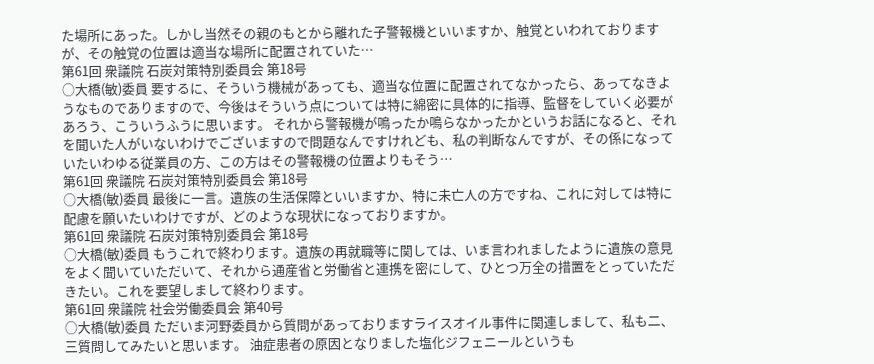た場所にあった。しかし当然その親のもとから離れた子警報機といいますか、触覚といわれておりますが、その触覚の位置は適当な場所に配置されていた…
第61回 衆議院 石炭対策特別委員会 第18号
○大橋(敏)委員 要するに、そういう機械があっても、適当な位置に配置されてなかったら、あってなきようなものでありますので、今後はそういう点については特に綿密に具体的に指導、監督をしていく必要があろう、こういうふうに思います。 それから警報機が鳴ったか鳴らなかったかというお話になると、それを聞いた人がいないわけでございますので問題なんですけれども、私の判断なんですが、その係になっていたいわゆる従業員の方、この方はその警報機の位置よりもそう…
第61回 衆議院 石炭対策特別委員会 第18号
○大橋(敏)委員 最後に一言。遺族の生活保障といいますか、特に未亡人の方ですね、これに対しては特に配慮を願いたいわけですが、どのような現状になっておりますか。
第61回 衆議院 石炭対策特別委員会 第18号
○大橋(敏)委員 もうこれで終わります。遺族の再就職等に関しては、いま言われましたように遺族の意見をよく聞いていただいて、それから通産省と労働省と連携を密にして、ひとつ万全の措置をとっていただきたい。これを要望しまして終わります。
第61回 衆議院 社会労働委員会 第40号
○大橋(敏)委員 ただいま河野委員から質問があっておりますライスオイル事件に関連しまして、私も二、三質問してみたいと思います。 油症患者の原因となりました塩化ジフェニールというも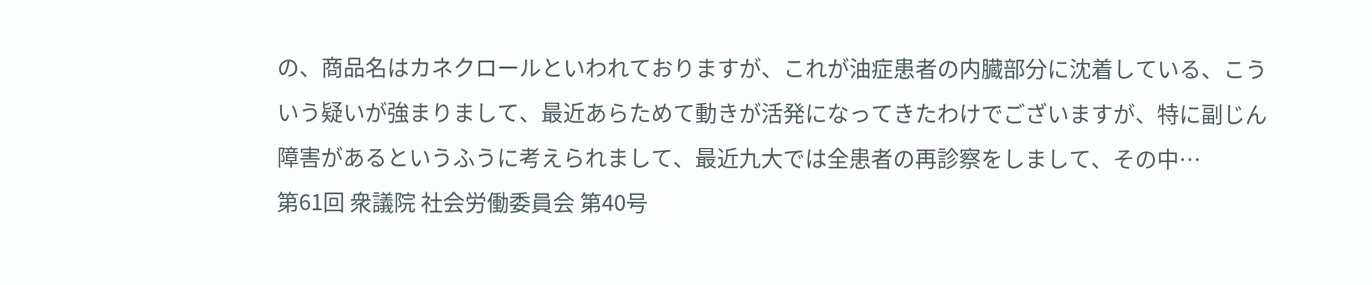の、商品名はカネクロールといわれておりますが、これが油症患者の内臓部分に沈着している、こういう疑いが強まりまして、最近あらためて動きが活発になってきたわけでございますが、特に副じん障害があるというふうに考えられまして、最近九大では全患者の再診察をしまして、その中…
第61回 衆議院 社会労働委員会 第40号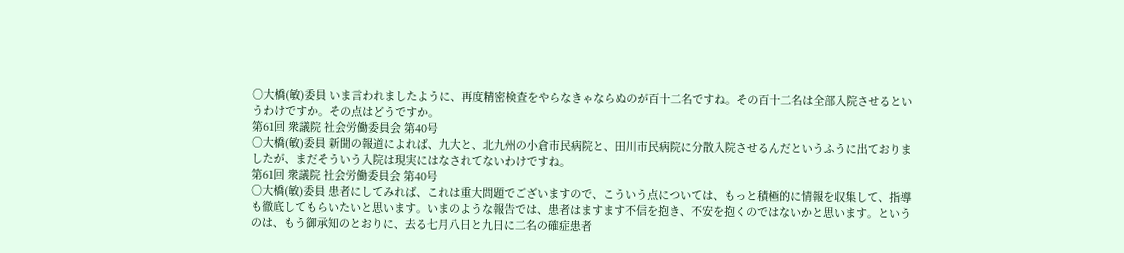○大橋(敏)委員 いま言われましたように、再度精密検査をやらなきゃならぬのが百十二名ですね。その百十二名は全部入院させるというわけですか。その点はどうですか。
第61回 衆議院 社会労働委員会 第40号
○大橋(敏)委員 新聞の報道によれば、九大と、北九州の小倉市民病院と、田川市民病院に分散入院させるんだというふうに出ておりましたが、まだそういう入院は現実にはなされてないわけですね。
第61回 衆議院 社会労働委員会 第40号
○大橋(敏)委員 患者にしてみれば、これは重大問題でございますので、こういう点については、もっと積極的に情報を収集して、指導も徹底してもらいたいと思います。いまのような報告では、患者はますます不信を抱き、不安を抱くのではないかと思います。というのは、もう御承知のとおりに、去る七月八日と九日に二名の確症患者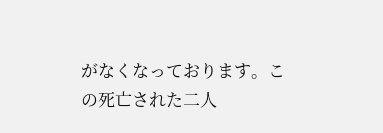がなくなっております。この死亡された二人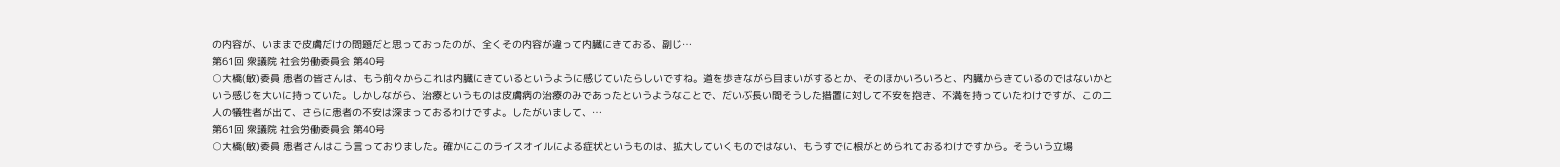の内容が、いままで皮膚だけの問題だと思っておったのが、全くその内容が違って内臓にきておる、副じ…
第61回 衆議院 社会労働委員会 第40号
○大橋(敏)委員 患者の皆さんは、もう前々からこれは内臓にきているというように感じていたらしいですね。道を歩きながら目まいがするとか、そのほかいろいろと、内臓からきているのではないかという感じを大いに持っていた。しかしながら、治療というものは皮膚病の治療のみであったというようなことで、だいぶ長い間そうした措置に対して不安を抱き、不満を持っていたわけですが、この二人の犠牲者が出て、さらに患者の不安は深まっておるわけですよ。したがいまして、…
第61回 衆議院 社会労働委員会 第40号
○大橋(敏)委員 患者さんはこう言っておりました。確かにこのライスオイルによる症状というものは、拡大していくものではない、もうすでに根がとめられておるわけですから。そういう立場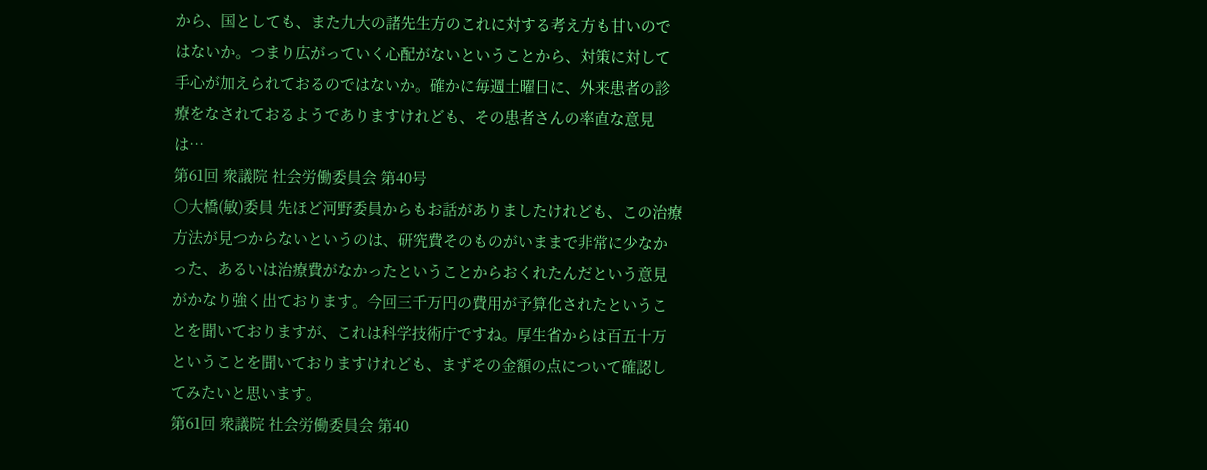から、国としても、また九大の諸先生方のこれに対する考え方も甘いのではないか。つまり広がっていく心配がないということから、対策に対して手心が加えられておるのではないか。確かに毎週土曜日に、外来患者の診療をなされておるようでありますけれども、その患者さんの率直な意見は…
第61回 衆議院 社会労働委員会 第40号
○大橋(敏)委員 先ほど河野委員からもお話がありましたけれども、この治療方法が見つからないというのは、研究費そのものがいままで非常に少なかった、あるいは治療費がなかったということからおくれたんだという意見がかなり強く出ております。今回三千万円の費用が予算化されたということを聞いておりますが、これは科学技術庁ですね。厚生省からは百五十万ということを聞いておりますけれども、まずその金額の点について確認してみたいと思います。
第61回 衆議院 社会労働委員会 第40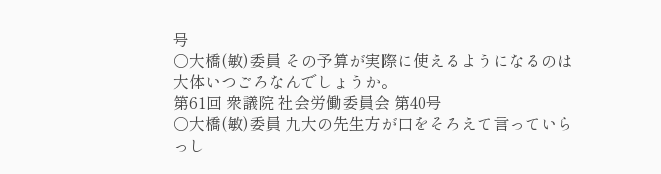号
○大橋(敏)委員 その予算が実際に使えるようになるのは大体いつごろなんでしょうか。
第61回 衆議院 社会労働委員会 第40号
○大橋(敏)委員 九大の先生方が口をそろえて言っていらっし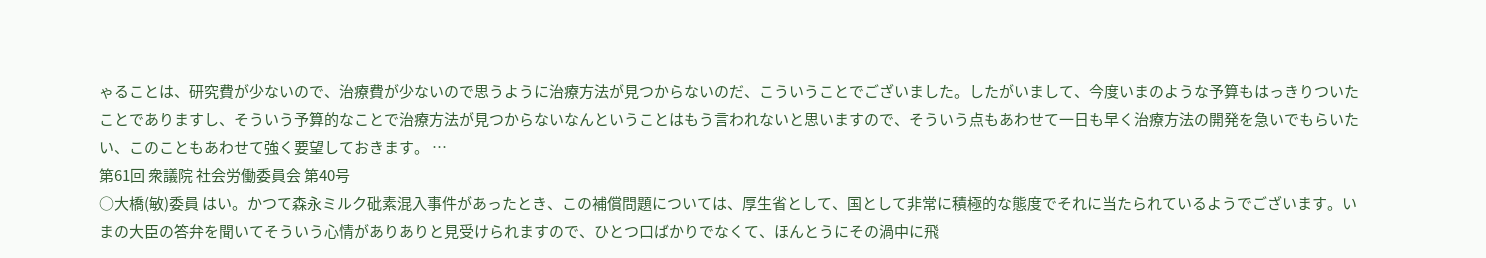ゃることは、研究費が少ないので、治療費が少ないので思うように治療方法が見つからないのだ、こういうことでございました。したがいまして、今度いまのような予算もはっきりついたことでありますし、そういう予算的なことで治療方法が見つからないなんということはもう言われないと思いますので、そういう点もあわせて一日も早く治療方法の開発を急いでもらいたい、このこともあわせて強く要望しておきます。 …
第61回 衆議院 社会労働委員会 第40号
○大橋(敏)委員 はい。かつて森永ミルク砒素混入事件があったとき、この補償問題については、厚生省として、国として非常に積極的な態度でそれに当たられているようでございます。いまの大臣の答弁を聞いてそういう心情がありありと見受けられますので、ひとつ口ばかりでなくて、ほんとうにその渦中に飛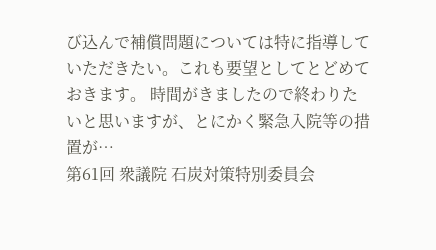び込んで補償問題については特に指導していただきたい。これも要望としてとどめておきます。 時間がきましたので終わりたいと思いますが、とにかく緊急入院等の措置が…
第61回 衆議院 石炭対策特別委員会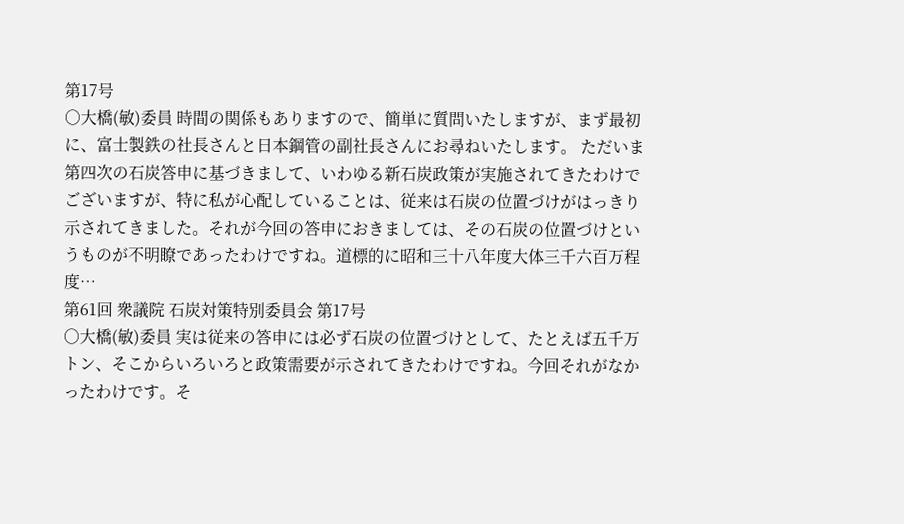第17号
○大橋(敏)委員 時間の関係もありますので、簡単に質問いたしますが、まず最初に、富士製鉄の社長さんと日本鋼管の副社長さんにお尋ねいたします。 ただいま第四次の石炭答申に基づきまして、いわゆる新石炭政策が実施されてきたわけでございますが、特に私が心配していることは、従来は石炭の位置づけがはっきり示されてきました。それが今回の答申におきましては、その石炭の位置づけというものが不明瞭であったわけですね。道標的に昭和三十八年度大体三千六百万程度…
第61回 衆議院 石炭対策特別委員会 第17号
○大橋(敏)委員 実は従来の答申には必ず石炭の位置づけとして、たとえば五千万トン、そこからいろいろと政策需要が示されてきたわけですね。今回それがなかったわけです。そ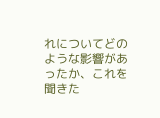れについてどのような影響があったか、これを聞きた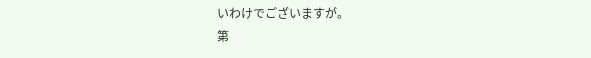いわけでございますが。
第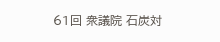61回 衆議院 石炭対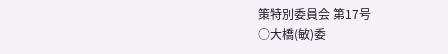策特別委員会 第17号
○大橋(敏)委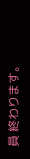員 終わります。